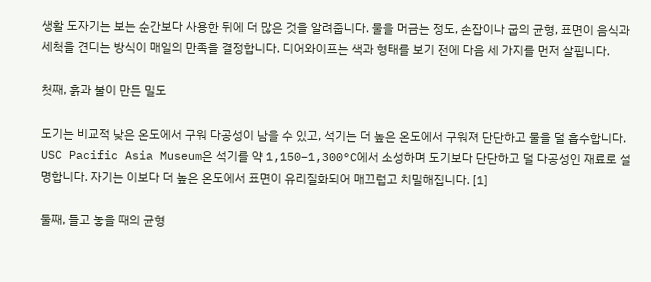생활 도자기는 보는 순간보다 사용한 뒤에 더 많은 것을 알려줍니다. 물을 머금는 정도, 손잡이나 굽의 균형, 표면이 음식과 세척을 견디는 방식이 매일의 만족을 결정합니다. 디어와이프는 색과 형태를 보기 전에 다음 세 가지를 먼저 살핍니다.

첫째, 흙과 불이 만든 밀도

도기는 비교적 낮은 온도에서 구워 다공성이 남을 수 있고, 석기는 더 높은 온도에서 구워져 단단하고 물을 덜 흡수합니다. USC Pacific Asia Museum은 석기를 약 1,150–1,300°C에서 소성하며 도기보다 단단하고 덜 다공성인 재료로 설명합니다. 자기는 이보다 더 높은 온도에서 표면이 유리질화되어 매끄럽고 치밀해집니다. [1]

둘째, 들고 놓을 때의 균형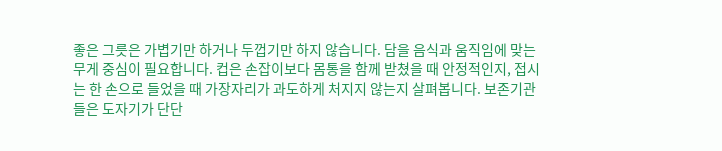좋은 그릇은 가볍기만 하거나 두껍기만 하지 않습니다. 담을 음식과 움직임에 맞는 무게 중심이 필요합니다. 컵은 손잡이보다 몸통을 함께 받쳤을 때 안정적인지, 접시는 한 손으로 들었을 때 가장자리가 과도하게 처지지 않는지 살펴봅니다. 보존기관들은 도자기가 단단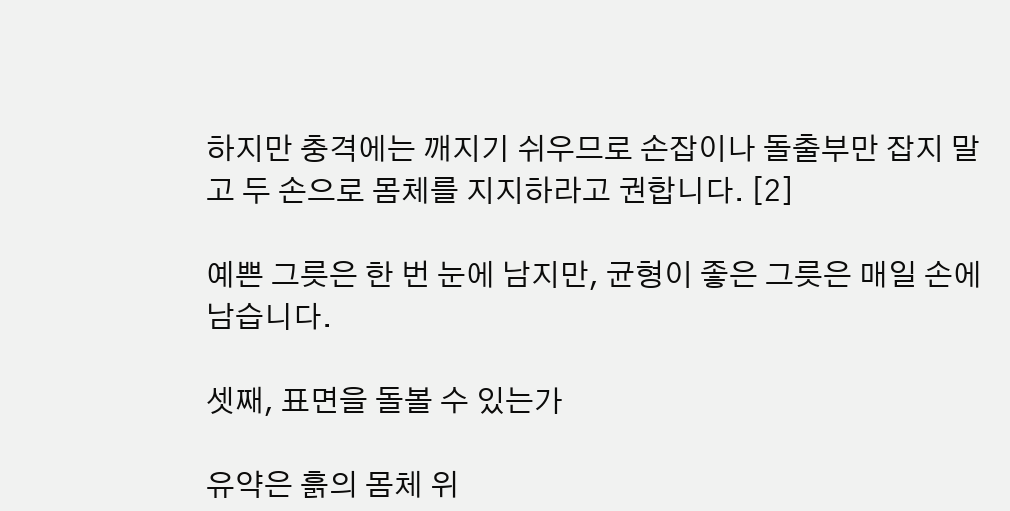하지만 충격에는 깨지기 쉬우므로 손잡이나 돌출부만 잡지 말고 두 손으로 몸체를 지지하라고 권합니다. [2]

예쁜 그릇은 한 번 눈에 남지만, 균형이 좋은 그릇은 매일 손에 남습니다.

셋째, 표면을 돌볼 수 있는가

유약은 흙의 몸체 위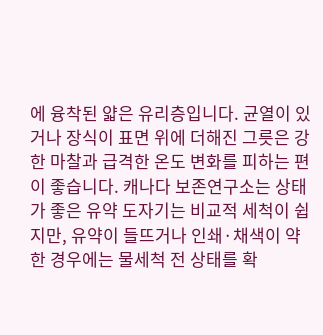에 융착된 얇은 유리층입니다. 균열이 있거나 장식이 표면 위에 더해진 그릇은 강한 마찰과 급격한 온도 변화를 피하는 편이 좋습니다. 캐나다 보존연구소는 상태가 좋은 유약 도자기는 비교적 세척이 쉽지만, 유약이 들뜨거나 인쇄·채색이 약한 경우에는 물세척 전 상태를 확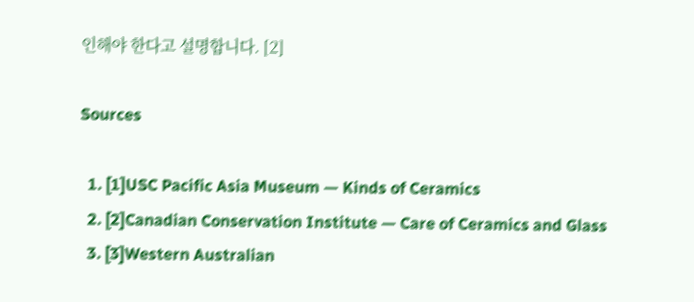인해야 한다고 설명합니다. [2]

Sources

  1. [1]USC Pacific Asia Museum — Kinds of Ceramics
  2. [2]Canadian Conservation Institute — Care of Ceramics and Glass
  3. [3]Western Australian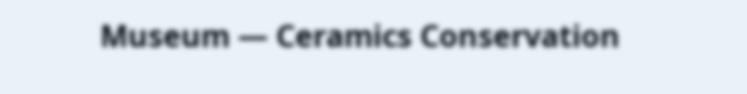Museum — Ceramics Conservation